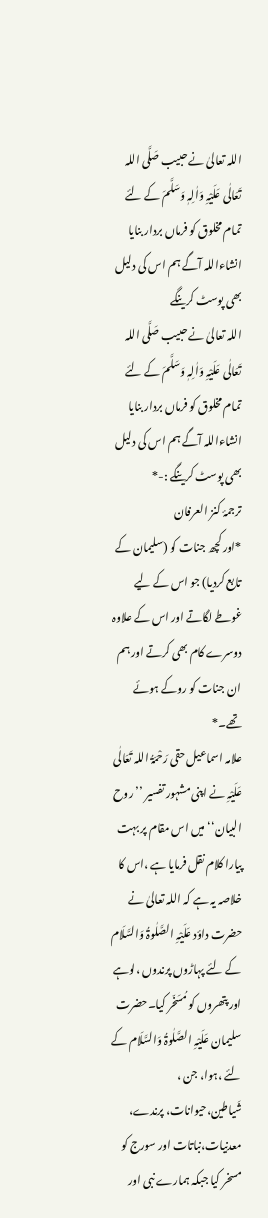اللہ تعالیٰ نے حبیب صَلَّی اللہ تَعَالٰی عَلَیْہِ وَاٰلِہٖ وَسَلَّمَ کے لئے تمام مخلوق کو فرماں بردار بنایا انشاءاللہ آگے ہم اس کی دلیل بھی پوسٹ کرینگے
اللہ تعالیٰ نے حبیب صَلَّی اللہ تَعَالٰی عَلَیْہِ وَاٰلِہٖ وَسَلَّمَ کے لئے تمام مخلوق کو فرماں بردار بنایا انشاءاللہ آگے ہم اس کی دلیل بھی پوسٹ کرینگے :-*
ترجمۂ کنز العرفان
*اور کچھ جنات کو (سلیمان کے تابع کردیا) جو اس کے لیے غوطے لگاتے اور اس کے علاوہ دوسرے کام بھی کرتے اور ہم ان جنات کو روکے ہوئے تھے۔*
علامہ اسماعیل حقی رَحْمَۃُ اللہ تَعَالٰی عَلَیْہِ نے اپنی مشہور تفسیر ’’روح البیان‘‘ میں اس مقام پر بہت پیارا کلام نقل فرمایا ہے ،اس کا خلاصہ یہ ہے کہ اللہ تعالیٰ نے حضرت داؤد عَلَیْہِ الصَّلٰوۃُ وَالسَّلَام کے لئے پہاڑوں پرندوں ،لوہے اور پتھروں کو مُسَخّر کیا۔حضرت سلیمان عَلَیْہِ الصَّلٰوۃُ وَالسَّلَام کے لئے ،ہوا، جن ، شَیاطین،حیوانات، پرندے، معدنیات،نباتات اور سورج کو مسخر کیا جبکہ ہمارے نبی اور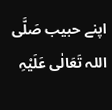اپنے حبیب صَلَّی اللہ تَعَالٰی عَلَیْہِ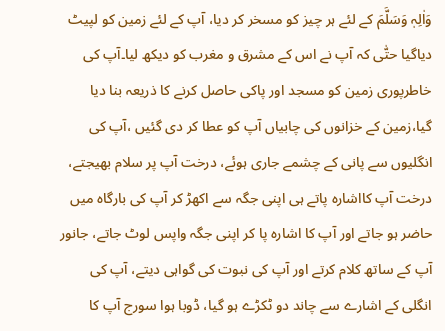وَاٰلِہٖ وَسَلَّمَ کے لئے ہر چیز کو مسخر کر دیا، آپ کے لئے زمین کو لپیٹ دیاگیا حتّٰی کہ آپ نے اس کے مشرق و مغرب کو دیکھ لیا۔آپ کی خاطرپوری زمین کو مسجد اور پاکی حاصل کرنے کا ذریعہ بنا دیا گیا،زمین کے خزانوں کی چابیاں آپ کو عطا کر دی گئیں ،آپ کی انگلیوں سے پانی کے چشمے جاری ہوئے، درخت آپ پر سلام بھیجتے، درخت آپ کااشارہ پاتے ہی اپنی جگہ سے اکھڑ کر آپ کی بارگاہ میں حاضر ہو جاتے اور آپ کا اشارہ پا کر اپنی جگہ واپس لوٹ جاتے، جانور آپ کے ساتھ کلام کرتے اور آپ کی نبوت کی گواہی دیتے، آپ کی انگلی کے اشارے سے چاند دو ٹکڑے ہو گیا، ڈوبا ہوا سورج آپ کا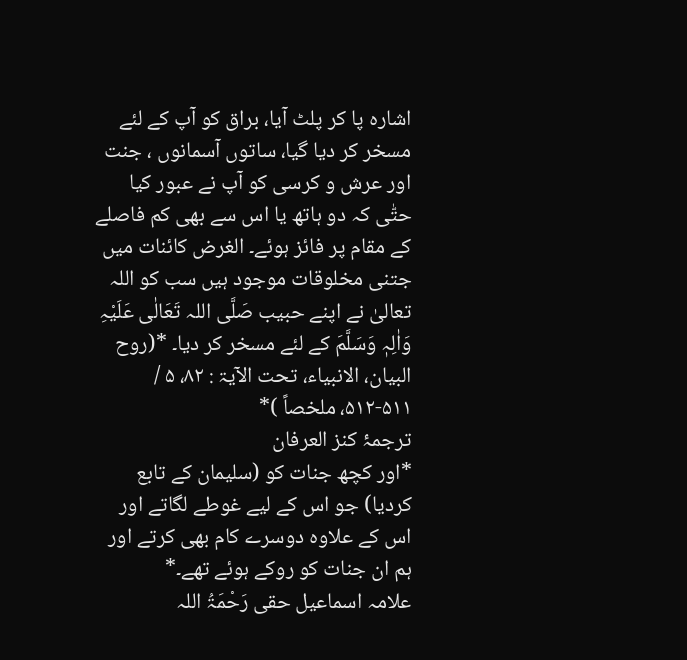اشارہ پا کر پلٹ آیا، براق کو آپ کے لئے مسخر کر دیا گیا، ساتوں آسمانوں ، جنت اور عرش و کرسی کو آپ نے عبور کیا حتّٰی کہ دو ہاتھ یا اس سے بھی کم فاصلے کے مقام پر فائز ہوئے۔ الغرض کائنات میں جتنی مخلوقات موجود ہیں سب کو اللہ تعالیٰ نے اپنے حبیب صَلَّی اللہ تَعَالٰی عَلَیْہِ وَاٰلِہٖ وَسَلَّمَ کے لئے مسخر کر دیا۔ *(روح البیان، الانبیاء، تحت الآیۃ : ۸۲، ۵ / ۵۱۱-۵۱۲، ملخصاً )*
ترجمۂ کنز العرفان
*اور کچھ جنات کو (سلیمان کے تابع کردیا) جو اس کے لیے غوطے لگاتے اور اس کے علاوہ دوسرے کام بھی کرتے اور ہم ان جنات کو روکے ہوئے تھے۔*
علامہ اسماعیل حقی رَحْمَۃُ اللہ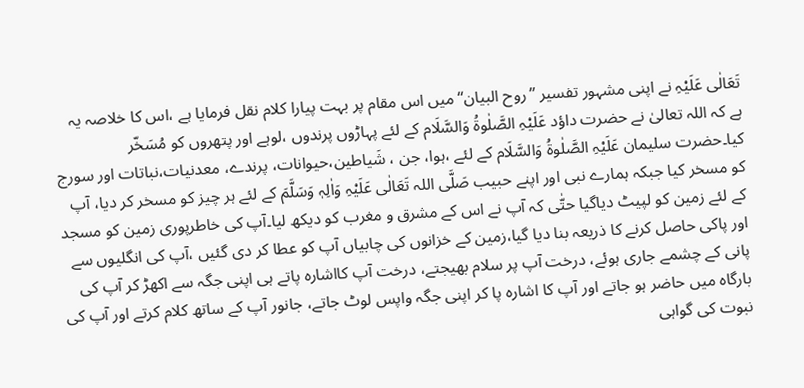تَعَالٰی عَلَیْہِ نے اپنی مشہور تفسیر ’’روح البیان‘‘ میں اس مقام پر بہت پیارا کلام نقل فرمایا ہے ،اس کا خلاصہ یہ ہے کہ اللہ تعالیٰ نے حضرت داؤد عَلَیْہِ الصَّلٰوۃُ وَالسَّلَام کے لئے پہاڑوں پرندوں ،لوہے اور پتھروں کو مُسَخّر کیا۔حضرت سلیمان عَلَیْہِ الصَّلٰوۃُ وَالسَّلَام کے لئے ،ہوا، جن ، شَیاطین،حیوانات، پرندے، معدنیات،نباتات اور سورج کو مسخر کیا جبکہ ہمارے نبی اور اپنے حبیب صَلَّی اللہ تَعَالٰی عَلَیْہِ وَاٰلِہٖ وَسَلَّمَ کے لئے ہر چیز کو مسخر کر دیا، آپ کے لئے زمین کو لپیٹ دیاگیا حتّٰی کہ آپ نے اس کے مشرق و مغرب کو دیکھ لیا۔آپ کی خاطرپوری زمین کو مسجد اور پاکی حاصل کرنے کا ذریعہ بنا دیا گیا،زمین کے خزانوں کی چابیاں آپ کو عطا کر دی گئیں ،آپ کی انگلیوں سے پانی کے چشمے جاری ہوئے، درخت آپ پر سلام بھیجتے، درخت آپ کااشارہ پاتے ہی اپنی جگہ سے اکھڑ کر آپ کی بارگاہ میں حاضر ہو جاتے اور آپ کا اشارہ پا کر اپنی جگہ واپس لوٹ جاتے، جانور آپ کے ساتھ کلام کرتے اور آپ کی نبوت کی گواہی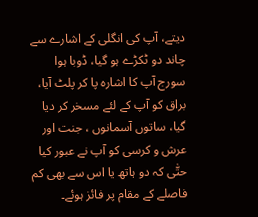دیتے، آپ کی انگلی کے اشارے سے چاند دو ٹکڑے ہو گیا، ڈوبا ہوا سورج آپ کا اشارہ پا کر پلٹ آیا، براق کو آپ کے لئے مسخر کر دیا گیا، ساتوں آسمانوں ، جنت اور عرش و کرسی کو آپ نے عبور کیا حتّٰی کہ دو ہاتھ یا اس سے بھی کم فاصلے کے مقام پر فائز ہوئے۔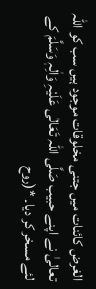الغرض کائنات میں جتنی مخلوقات موجود ہیں سب کو اللہ تعالیٰ نے اپنے حبیب صَلَّی اللہ تَعَالٰی عَلَیْہِ وَاٰلِہٖ وَسَلَّمَ کے لئے مسخر کر دیا۔ *(روح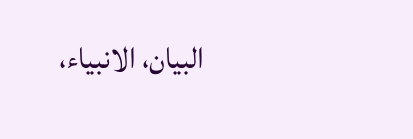البیان، الانبیاء،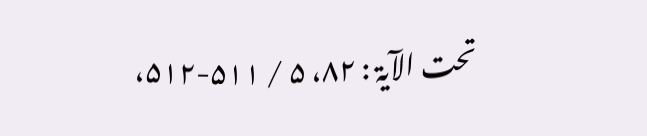تحت الآیۃ : ۸۲، ۵ / ۵۱۱-۵۱۲،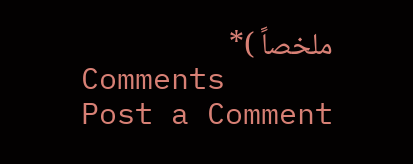ملخصاً )*
Comments
Post a Comment